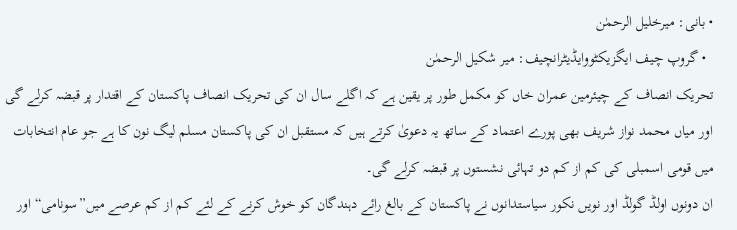• بانی: میرخلیل الرحمٰن
  • گروپ چیف ایگزیکٹووایڈیٹرانچیف: میر شکیل الرحمٰن
تحریک انصاف کے چیئرمین عمران خاں کو مکمل طور پر یقین ہے کہ اگلے سال ان کی تحریک انصاف پاکستان کے اقتدار پر قبضہ کرلے گی اور میاں محمد نواز شریف بھی پورے اعتماد کے ساتھ یہ دعویٰ کرتے ہیں کہ مستقبل ان کی پاکستان مسلم لیگ نون کا ہے جو عام انتخابات میں قومی اسمبلی کی کم از کم دو تہائی نشستوں پر قبضہ کرلے گی۔
ان دونوں اولڈ گولڈ اور نویں نکور سیاستدانوں نے پاکستان کے بالغ رائے دہندگان کو خوش کرنے کے لئے کم از کم عرصے میں”سونامی“ اور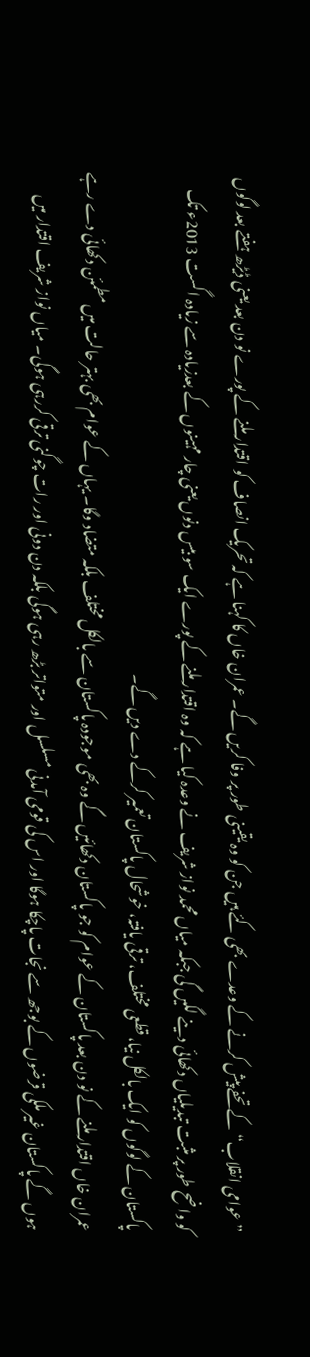”عوامی انقلاب“ کے تحفے پیش کرنے کے وعدے بھی کئے ہیں جن کو وہ یقینی طور پر وفا کریں گے۔ عمران خاں کا کہنا ہے کہ تحریک انصاف کو اقتدار ملنے کے پورے نو دن بعد یعنی ڈیڑھ ہفتے بعد لوگوں کو واضح طور پر مثبت تبدیلیاں دکھائی دینے لگیں گی جبکہ میاں محمد نواز شریف نے وعدہ کیا ہے کہ وہ اقتدار ملنے کے پورے ایک سو بیس دنوں یعنی چار مہینوں کے بعدزیادہ سے زیادہ اگست 2013ء تک پاکستان کے لوگوں کو ایک بالکل نیا، قطعی مختلف، ترقی یافتہ، خوشحال پاکستان تعمیر کرکے دے دیں گے۔
عمران خاں اقتدار ملنے کے نو دن بعد پاکستان کے عوام کو جو پاکستان دکھائیں گے وہ بھی موجودہ پاکستان سے بالکل مختلف بلکہ متضاد وگا۔ یہاں کے عوام بھی بہتر حالت میں مطمئن دکھائی دے رہے ہوں گے پاکستان غیر ملکی قرضوں کے بوجھ سے نجات پاچکا ہوگا اور اس کی قومی آمدنی مسلسل اور متواتر بڑھ رہی ہوگی بلکہ دن دونی اور رات چوگنی ترقی کررہی ہوگی۔ میاں نواز شریف اقتدار میں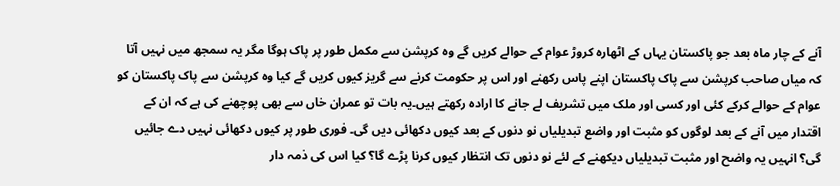آنے کے چار ماہ بعد جو پاکستان یہاں کے اٹھارہ کروڑ عوام کے حوالے کریں گے وہ کرپشن سے مکمل طور پر پاک ہوگا مگر یہ سمجھ میں نہیں آتا کہ میاں صاحب کرپشن سے پاک پاکستان اپنے پاس رکھنے اور اس پر حکومت کرنے سے گریز کیوں کریں گے کیا وہ کرپشن سے پاک پاکستان کو عوام کے حوالے کرکے کئی اور کسی اور ملک میں تشریف لے جانے کا ارادہ رکھتے ہیں۔یہ بات تو عمران خاں سے بھی پوچھنے کی ہے کہ ان کے اقتدار میں آنے کے بعد لوگوں کو مثبت اور واضع تبدیلیاں نو دنوں کے بعد کیوں دکھائی دیں گی۔ فوری طور پر کیوں دکھائی نہیں دے جائیں گی؟ انہیں یہ واضح اور مثبت تبدیلیاں دیکھنے کے لئے نو دنوں تک انتظار کیوں کرنا پڑے گا؟ کیا اس کی ذمہ دار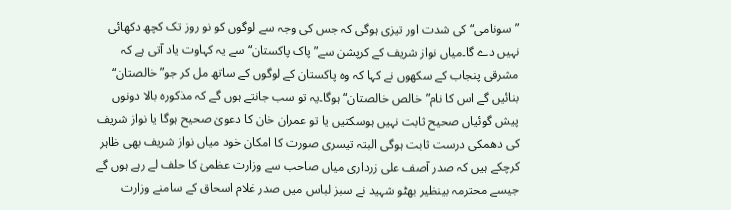”سونامی“کی شدت اور تیزی ہوگی کہ جس کی وجہ سے لوگوں کو نو روز تک کچھ دکھائی نہیں دے گا۔میاں نواز شریف کے کرپشن سے” پاک پاکستان“ سے یہ کہاوت یاد آتی ہے کہ مشرقی پنجاب کے سکھوں نے کہا کہ وہ پاکستان کے لوگوں کے ساتھ مل کر جو”خالصتان“ بنائیں گے اس کا نام”خالص خالصتان“ ہوگا۔یہ تو سب جانتے ہوں گے کہ مذکورہ بالا دونوں پیش گوئیاں صحیح ثابت نہیں ہوسکتیں یا تو عمران خان کا دعویٰ صحیح ہوگا یا نواز شریف کی دھمکی درست ثابت ہوگی البتہ تیسری صورت کا امکان خود میاں نواز شریف بھی ظاہر کرچکے ہیں کہ صدر آصف علی زرداری میاں صاحب سے وزارت عظمیٰ کا حلف لے رہے ہوں گے جیسے محترمہ بینظیر بھٹو شہید نے سبز لباس میں صدر غلام اسحاق کے سامنے وزارت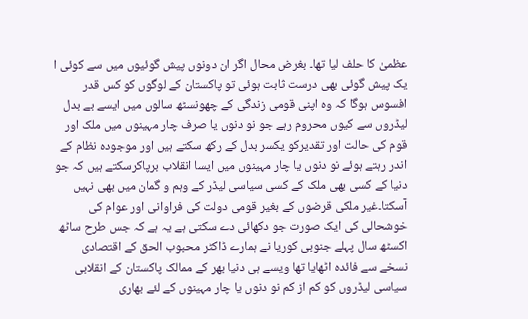عظمیٰ کا حلف لیا تھا۔ بغرض محال اگر ان دونوں پیش گوئیوں میں سے کوئی ا یک پیش گوئی بھی درست ثابت ہوئی تو پاکستان کے لوگوں کو کس قدر افسوس ہوگا کہ وہ اپنی قومی زندگی کے چھونسٹھ سالوں میں ایسے بے بدل لیڈروں سے کیوں محروم رہے جو نو دنوں یا صرف چار مہینوں میں ملک اور قوم کی حالت اور تقدیرکو یکسر بدل کے رکھ سکتے ہیں اور موجودہ نظام کے اندر رہتے ہوئے نو دنوں یا چار مہینوں میں ایسا انقلاب برپاکرسکتے ہیں کہ جو دنیا کے کسی بھی ملک کے کسی سیاسی لیڈر کے وہم و گمان میں بھی نہیں آسکتا۔غیر ملکی قرضوں کے بغیر قومی دولت کی فراوانی اور عوام کی خوشحالی کی ایک صورت جو دکھائی دے سکتی ہے یہ ہے کہ جس طرح ساٹھ اکسٹھ سال پہلے جنوبی کوریا نے ہمارے ڈاکٹر محبوب الحق کے اقتصادی نسخے سے فائدہ اٹھایا تھا ویسے ہی دنیا بھر کے ممالک پاکستان کے انقلابی سیاسی لیڈروں کو کم از کم نو دنوں یا چار مہینوں کے لئے بھاری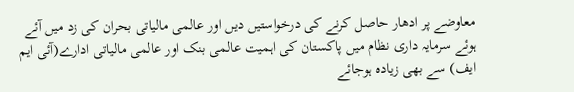معاوضے پر ادھار حاصل کرنے کی درخواستیں دیں اور عالمی مالیاتی بحران کی زد میں آئے ہوئے سرمایہ داری نظام میں پاکستان کی اہمیت عالمی بنک اور عالمی مالیاتی ادارے(آئی ایم ایف) سے بھی زیادہ ہوجائے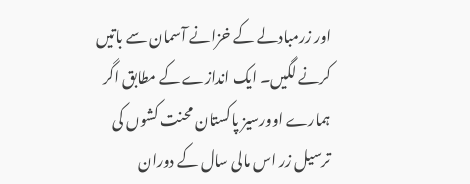اور زرمبادلے کے خزانے آسمان سے باتیں کرنے لگیں۔ ایک اندازے کے مطابق اگر ہمارے اوورسیز پاکستان محنت کشوں کی ترسیل زر اس مالی سال کے دوران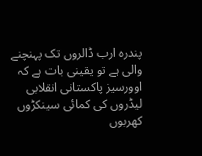پندرہ ارب ڈالروں تک پہنچنے والی ہے تو یقینی بات ہے کہ اوورسیز پاکستانی انقلابی لیڈروں کی کمائی سینکڑوں کھربوں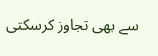سے بھی تجاوز کرسکتی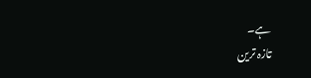ہے۔
تازہ ترین